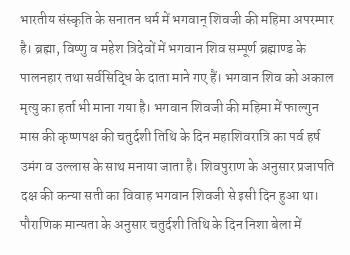भारतीय संस्कृति के सनातन धर्म में भगवान् शिवजी की महिमा अपरम्पार है। ब्रह्मा, विष्णु व महेश त्रिदेवों में भगवान शिव सम्पूर्ण ब्रह्माण्ड के पालनहार तथा सर्वसिद्धि के दाता माने गए हैं। भगवान शिव को अकाल मृत्यु का हर्ता भी माना गया है। भगवान शिवजी की महिमा में फाल्गुन मास की कृष्णपक्ष की चतुर्दशी तिथि के दिन महाशिवरात्रि का पर्व हर्ष उमंग व उल्लास के साथ मनाया जाता है। शिवपुराण के अनुसार प्रजापति दक्ष की कन्या सती का विवाह भगवान शिवजी से इसी दिन हुआ था। पौराणिक मान्यता के अनुसार चतुर्दशी तिथि के दिन निशा बेला में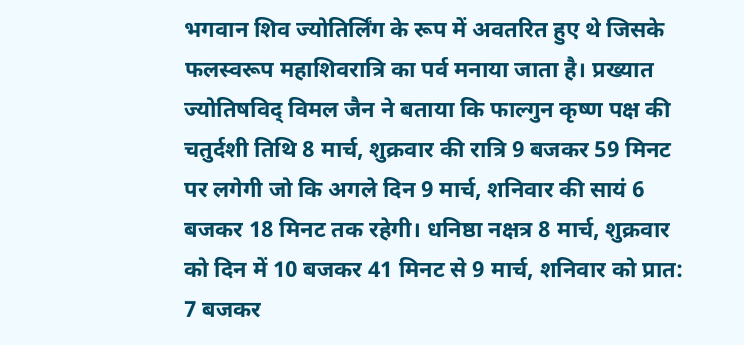भगवान शिव ज्योतिर्लिंग के रूप में अवतरित हुए थे जिसके फलस्वरूप महाशिवरात्रि का पर्व मनाया जाता है। प्रख्यात ज्योतिषविद् विमल जैन ने बताया कि फाल्गुन कृष्ण पक्ष की चतुर्दशी तिथि 8 मार्च, शुक्रवार की रात्रि 9 बजकर 59 मिनट पर लगेगी जो कि अगले दिन 9 मार्च, शनिवार की सायं 6 बजकर 18 मिनट तक रहेगी। धनिष्ठा नक्षत्र 8 मार्च, शुक्रवार को दिन में 10 बजकर 41 मिनट से 9 मार्च, शनिवार को प्रात: 7 बजकर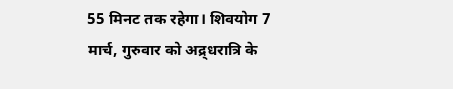55 मिनट तक रहेगा। शिवयोग 7 मार्च, गुरुवार को अद्र्धरात्रि के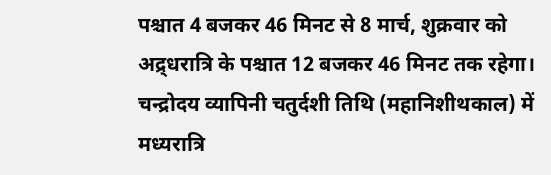पश्चात 4 बजकर 46 मिनट से 8 मार्च, शुक्रवार को अद्र्धरात्रि के पश्चात 12 बजकर 46 मिनट तक रहेगा। चन्द्रोदय व्यापिनी चतुर्दशी तिथि (महानिशीथकाल) में मध्यरात्रि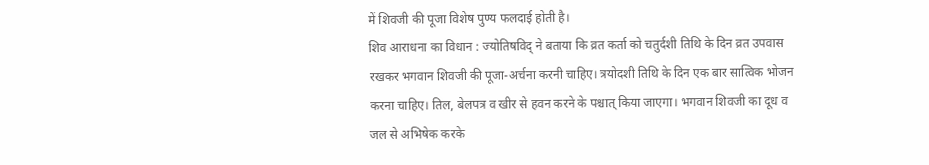में शिवजी की पूजा विशेष पुण्य फलदाई होती है।
शिव आराधना का विधान : ज्योतिषविद् ने बताया कि व्रत कर्ता को चतुर्दशी तिथि के दिन व्रत उपवास रखकर भगवान शिवजी की पूजा-अर्चना करनी चाहिए। त्रयोदशी तिथि के दिन एक बार सात्विक भोजन करना चाहिए। तिल, बेलपत्र व खीर से हवन करने के पश्चात् किया जाएगा। भगवान शिवजी का दूध व जल से अभिषेक करके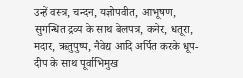उन्हें वस्त्र, चन्दन, यज्ञोपवीत, आभूषण, सुगन्धित द्रव्य के साथ बेलपत्र, कनेर, धतूरा, मदार, ऋतुपुष्प, नैवेद्य आदि अर्पित करके धूप-दीप के साथ पूर्वाभिमुख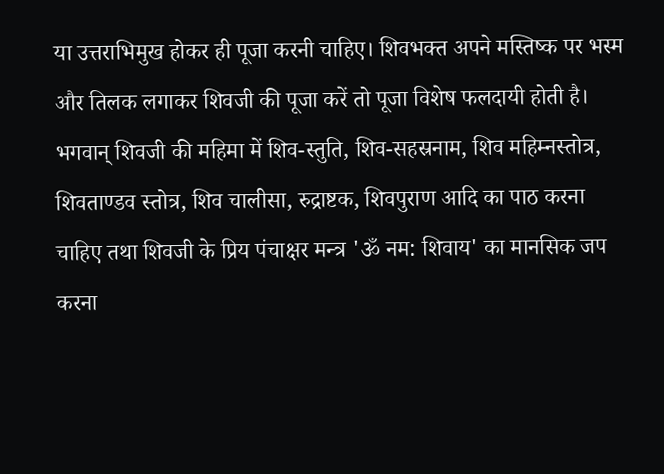या उत्तराभिमुख होकर ही पूजा करनी चाहिए। शिवभक्त अपने मस्तिष्क पर भस्म और तिलक लगाकर शिवजी की पूजा करें तो पूजा विशेष फलदायी होती है।
भगवान् शिवजी की महिमा में शिव-स्तुति, शिव-सहस्रनाम, शिव महिम्नस्तोत्र, शिवताण्डव स्तोत्र, शिव चालीसा, रुद्राष्टक, शिवपुराण आदि का पाठ करना चाहिए तथा शिवजी के प्रिय पंचाक्षर मन्त्र 'ॐ नम: शिवाय' का मानसिक जप करना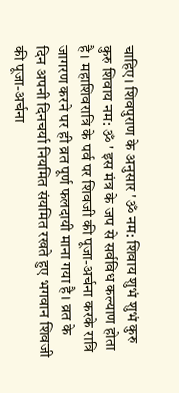चाहिए। शिवपुराण के अनुसार 'ॐ नम: शिवाय शुभं शुभं कुरु कुरु शिवाय नम: ॐ ' इस मंत्र के जप से सर्वविध कल्याण होता है। महाशिवरात्रि के पर्व पर शिवजी की पूजा-अर्चना करके रात्रि जागरण करने पर ही व्रत पूर्ण फलदायी माना गया है। व्रत के दिन अपनी दिनचर्या नियमित संयमित रखते हुए भगवान शिवजी की पूजा-अर्चना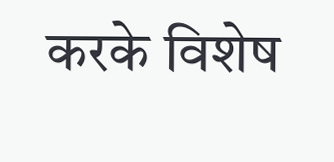करके विशेष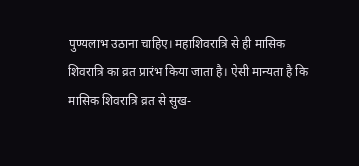पुण्यलाभ उठाना चाहिए। महाशिवरात्रि से ही मासिक शिवरात्रि का व्रत प्रारंभ किया जाता है। ऐसी मान्यता है कि मासिक शिवरात्रि व्रत से सुख-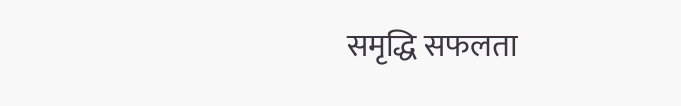समृद्धि सफलता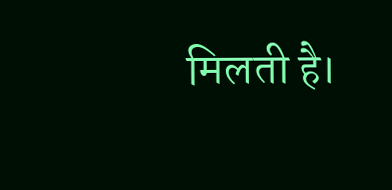मिलती है।